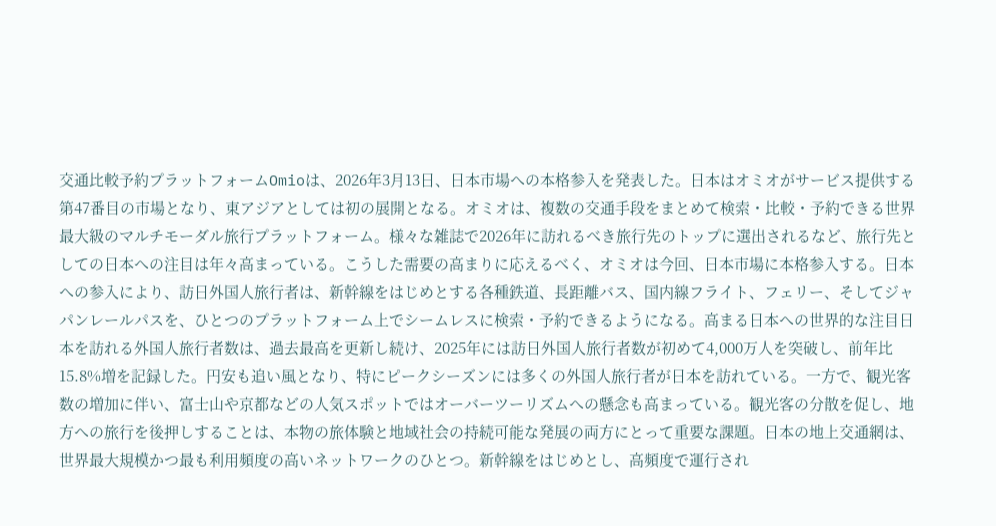交通比較予約プラットフォームOmioは、2026年3月13日、日本市場への本格参入を発表した。日本はオミオがサービス提供する第47番目の市場となり、東アジアとしては初の展開となる。オミオは、複数の交通手段をまとめて検索・比較・予約できる世界最大級のマルチモーダル旅行プラットフォーム。様々な雑誌で2026年に訪れるべき旅行先のトップに選出されるなど、旅行先としての日本への注目は年々高まっている。こうした需要の高まりに応えるべく、オミオは今回、日本市場に本格参入する。日本への参入により、訪日外国人旅行者は、新幹線をはじめとする各種鉄道、長距離バス、国内線フライト、フェリー、そしてジャパンレールパスを、ひとつのプラットフォーム上でシームレスに検索・予約できるようになる。高まる日本への世界的な注目日本を訪れる外国人旅行者数は、過去最高を更新し続け、2025年には訪日外国人旅行者数が初めて4,000万人を突破し、前年比15.8%増を記録した。円安も追い風となり、特にピークシーズンには多くの外国人旅行者が日本を訪れている。一方で、観光客数の増加に伴い、富士山や京都などの人気スポットではオーバーツーリズムへの懸念も高まっている。観光客の分散を促し、地方への旅行を後押しすることは、本物の旅体験と地域社会の持続可能な発展の両方にとって重要な課題。日本の地上交通網は、世界最大規模かつ最も利用頻度の高いネットワークのひとつ。新幹線をはじめとし、高頻度で運行され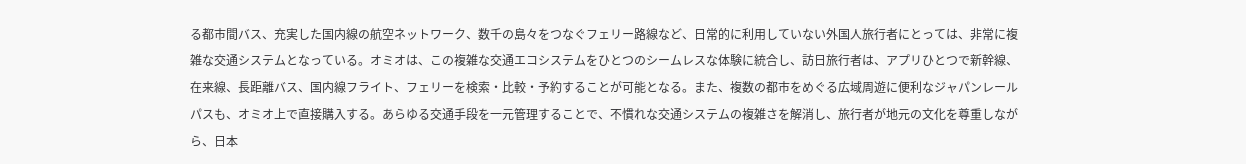る都市間バス、充実した国内線の航空ネットワーク、数千の島々をつなぐフェリー路線など、日常的に利用していない外国人旅行者にとっては、非常に複雑な交通システムとなっている。オミオは、この複雑な交通エコシステムをひとつのシームレスな体験に統合し、訪日旅行者は、アプリひとつで新幹線、在来線、長距離バス、国内線フライト、フェリーを検索・比較・予約することが可能となる。また、複数の都市をめぐる広域周遊に便利なジャパンレールパスも、オミオ上で直接購入する。あらゆる交通手段を一元管理することで、不慣れな交通システムの複雑さを解消し、旅行者が地元の文化を尊重しながら、日本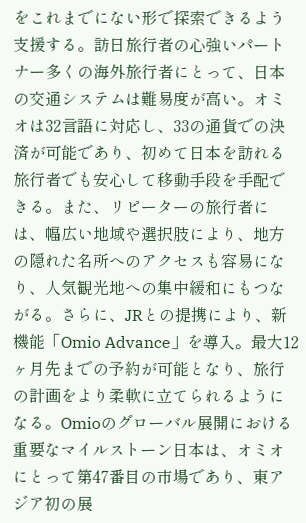をこれまでにない形で探索できるよう支援する。訪日旅行者の心強いパートナー多くの海外旅行者にとって、日本の交通システムは難易度が高い。オミオは32言語に対応し、33の通貨での決済が可能であり、初めて日本を訪れる旅行者でも安心して移動手段を手配できる。また、リピーターの旅行者には、幅広い地域や選択肢により、地方の隠れた名所へのアクセスも容易になり、人気観光地への集中緩和にもつながる。さらに、JRとの提携により、新機能「Omio Advance」を導入。最大12ヶ月先までの予約が可能となり、旅行の計画をより柔軟に立てられるようになる。Omioのグローバル展開における重要なマイルストーン日本は、オミオにとって第47番目の市場であり、東アジア初の展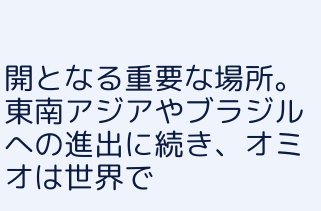開となる重要な場所。東南アジアやブラジルへの進出に続き、オミオは世界で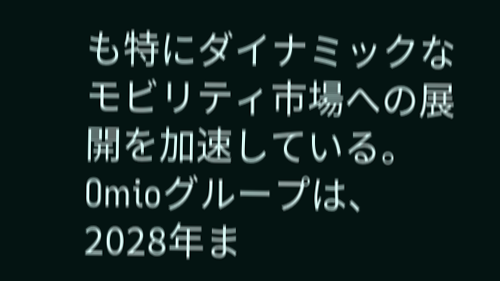も特にダイナミックなモビリティ市場への展開を加速している。Omioグループは、2028年ま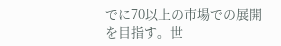でに70以上の市場での展開を目指す。世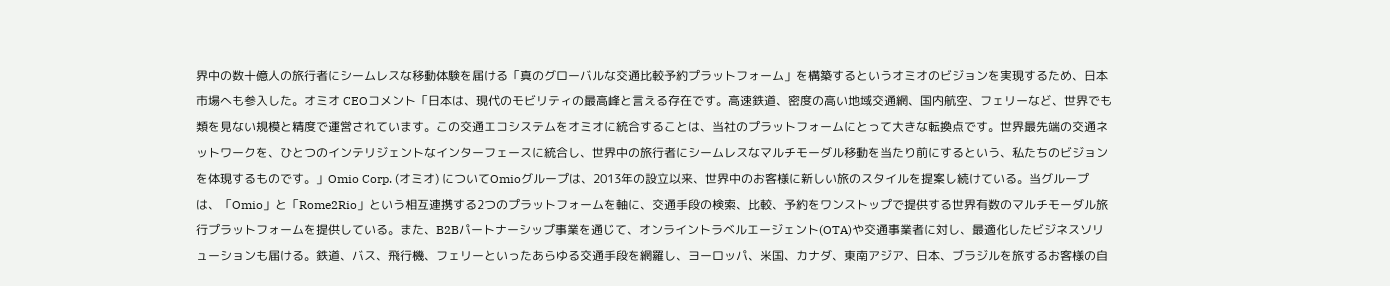界中の数十億人の旅行者にシームレスな移動体験を届ける「真のグローバルな交通比較予約プラットフォーム」を構築するというオミオのビジョンを実現するため、日本市場へも参入した。オミオ CEOコメント「日本は、現代のモビリティの最高峰と言える存在です。高速鉄道、密度の高い地域交通網、国内航空、フェリーなど、世界でも類を見ない規模と精度で運営されています。この交通エコシステムをオミオに統合することは、当社のプラットフォームにとって大きな転換点です。世界最先端の交通ネットワークを、ひとつのインテリジェントなインターフェースに統合し、世界中の旅行者にシームレスなマルチモーダル移動を当たり前にするという、私たちのビジョンを体現するものです。」Omio Corp. (オミオ) についてOmioグループは、2013年の設立以来、世界中のお客様に新しい旅のスタイルを提案し続けている。当グループは、「Omio」と「Rome2Rio」という相互連携する2つのプラットフォームを軸に、交通手段の検索、比較、予約をワンストップで提供する世界有数のマルチモーダル旅行プラットフォームを提供している。また、B2Bパートナーシップ事業を通じて、オンライントラベルエージェント(OTA)や交通事業者に対し、最適化したビジネスソリューションも届ける。鉄道、バス、飛行機、フェリーといったあらゆる交通手段を網羅し、ヨーロッパ、米国、カナダ、東南アジア、日本、ブラジルを旅するお客様の自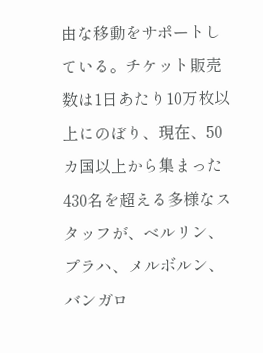由な移動をサポートしている。チケット販売数は1日あたり10万枚以上にのぼり、現在、50カ国以上から集まった430名を超える多様なスタッフが、ベルリン、プラハ、メルボルン、バンガロ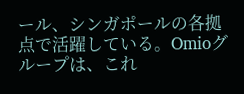ール、シンガポールの各拠点で活躍している。Omioグループは、これ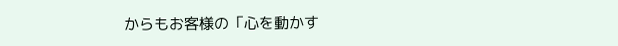からもお客様の「心を動かす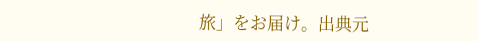旅」をお届け。出典元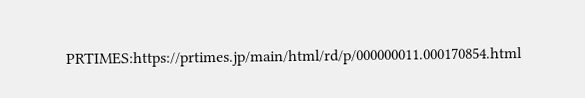PRTIMES:https://prtimes.jp/main/html/rd/p/000000011.000170854.html